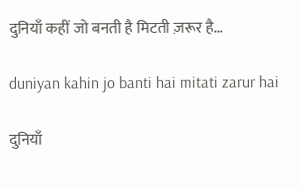दुनियाँ कहीं जो बनती है मिटती ज़रूर है…

duniyan kahin jo banti hai mitati zarur hai

दुनियाँ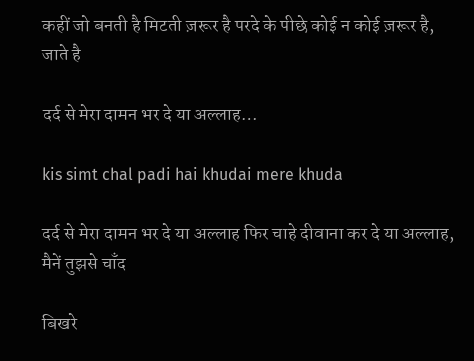कहीं जो बनती है मिटती ज़रूर है परदे के पीछे कोई न कोई ज़रूर है, जाते है

दर्द से मेरा दामन भर दे या अल्लाह…

kis simt chal padi hai khudai mere khuda

दर्द से मेरा दामन भर दे या अल्लाह फिर चाहे दीवाना कर दे या अल्लाह, मैनें तुझसे चाँद

बिखरे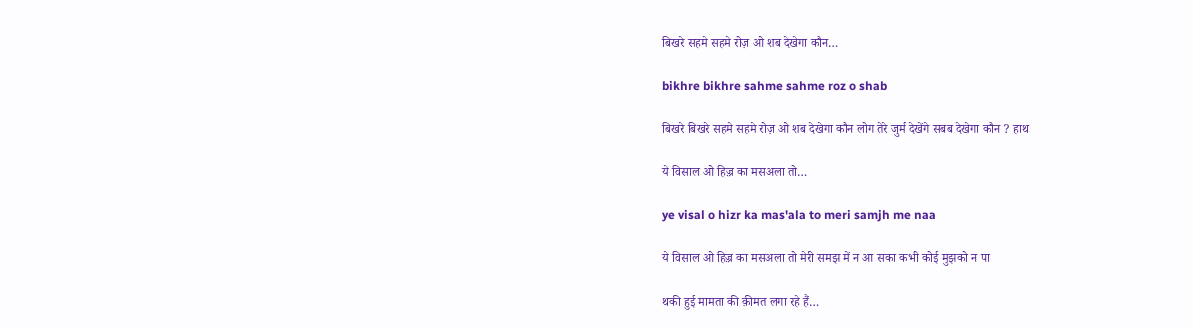बिखरे सहमे सहमे रोज़ ओ शब देखेगा कौन…

bikhre bikhre sahme sahme roz o shab

बिखरे बिखरे सहमे सहमे रोज़ ओ शब देखेगा कौन लोग तेरे जुर्म देखेंगे सबब देखेगा कौन ? हाथ

ये विसाल ओ हिज़्र का मसअला तो…

ye visal o hizr ka mas'ala to meri samjh me naa

ये विसाल ओ हिज़्र का मसअला तो मेरी समझ में न आ सका कभी कोई मुझको न पा

थकी हुई मामता की क़ीमत लगा रहे हैं…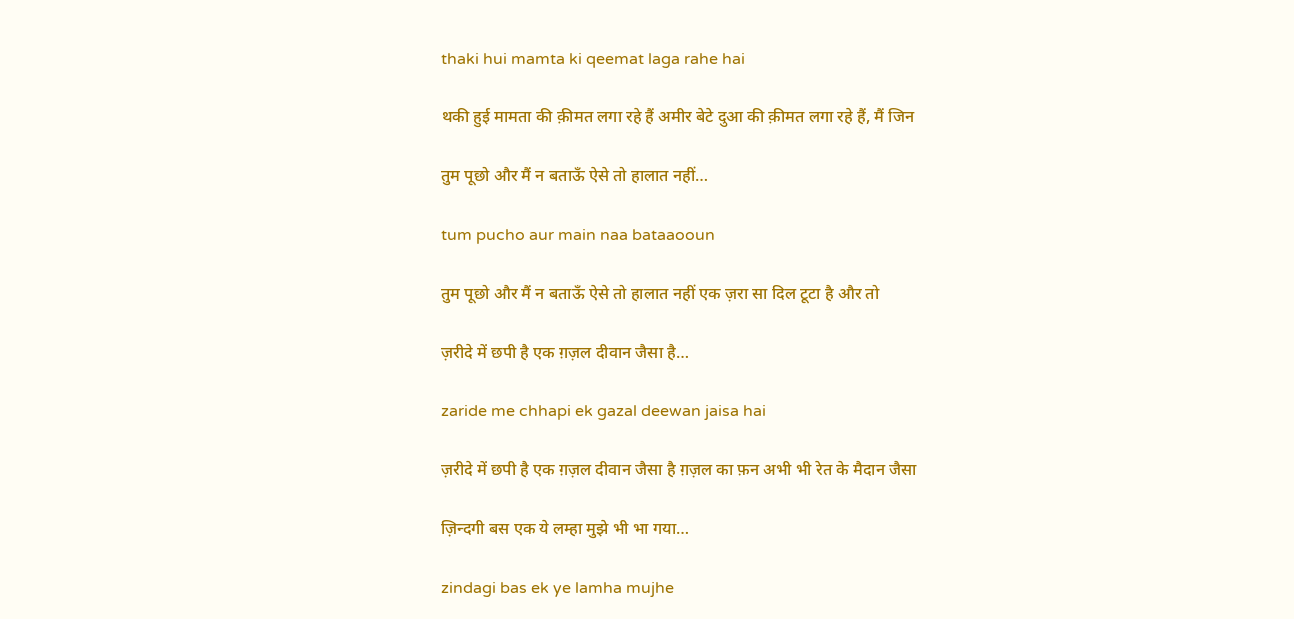thaki hui mamta ki qeemat laga rahe hai

थकी हुई मामता की क़ीमत लगा रहे हैं अमीर बेटे दुआ की क़ीमत लगा रहे हैं, मैं जिन

तुम पूछो और मैं न बताऊँ ऐसे तो हालात नहीं…

tum pucho aur main naa bataaooun

तुम पूछो और मैं न बताऊँ ऐसे तो हालात नहीं एक ज़रा सा दिल टूटा है और तो

ज़रीदे में छपी है एक ग़ज़ल दीवान जैसा है…

zaride me chhapi ek gazal deewan jaisa hai

ज़रीदे में छपी है एक ग़ज़ल दीवान जैसा है ग़ज़ल का फ़न अभी भी रेत के मैदान जैसा

ज़िन्दगी बस एक ये लम्हा मुझे भी भा गया…

zindagi bas ek ye lamha mujhe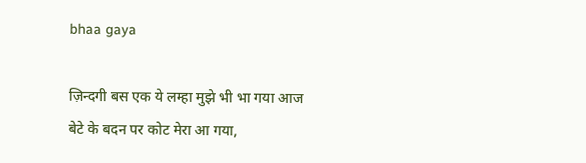bhaa gaya

ज़िन्दगी बस एक ये लम्हा मुझे भी भा गया आज बेटे के बदन पर कोट मेरा आ गया,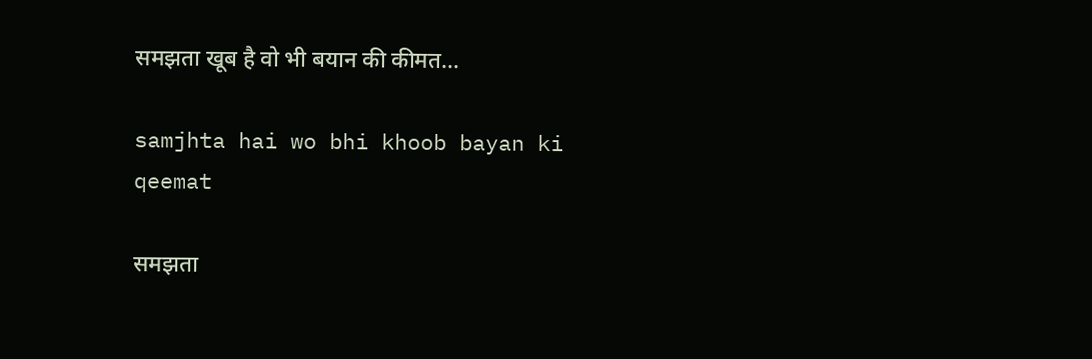समझता खूब है वो भी बयान की कीमत…

samjhta hai wo bhi khoob bayan ki qeemat

समझता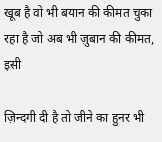खूब है वो भी बयान की कीमत चुका रहा है जो अब भी ज़ुबान की कीमत, इसी

ज़िन्दगी दी है तो जीने का हुनर भी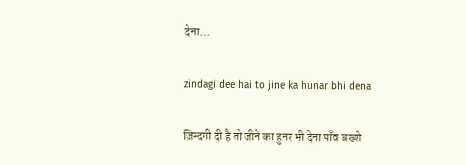देना…

zindagi dee hai to jine ka hunar bhi dena

ज़िन्दगी दी है तो जीने का हुनर भी देना पाँव बख्शे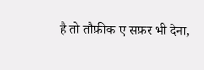है तो तौफ़ीक ए सफ़र भी देना,